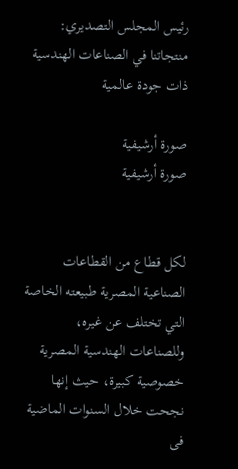رئيس المجلس التصديري: منتجاتنا في الصناعات الهندسية ذات جودة عالمية

صورة أرشيفية
صورة أرشيفية


لكل قطاع من القطاعات الصناعية المصرية طبيعته الخاصة التي تختلف عن غيره، وللصناعات الهندسية المصرية خصوصية كبيرة، حيث إنها نجحت خلال السنوات الماضية فى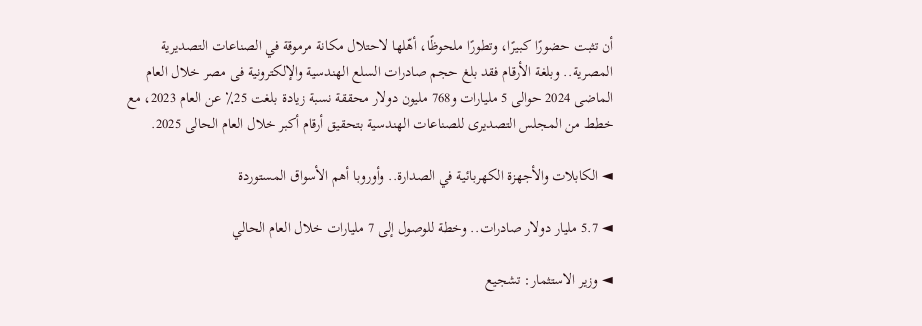أن تثبت حضورًا كبيرًا، وتطورًا ملحوظًا، أهّلها لاحتلال مكانة مرموقة في الصناعات التصديرية المصرية.. وبلغة الأرقام فقد بلغ حجم صادرات السلع الهندسية والإلكترونية فى مصر خلال العام الماضى 2024 حوالى 5 مليارات و768 مليون دولار محققة نسبة زيادة بلغت 25٪ عن العام 2023، مع خطط من المجلس التصديرى للصناعات الهندسية بتحقيق أرقام أكبر خلال العام الحالى 2025.

◄ الكابلات والأجهزة الكهربائية في الصدارة.. وأوروبا أهم الأسواق المستوردة

◄ 5.7 مليار دولار صادرات.. وخطة للوصول إلى 7 مليارات خلال العام الحالي

◄ وزير الاستثمار: تشجيع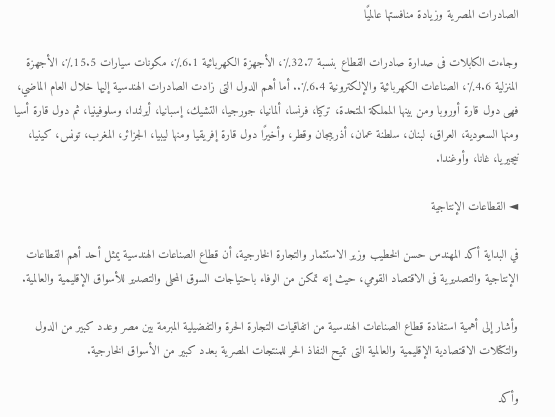الصادرات المصرية وزيادة منافستها عالميًا

وجاءت الكابلات فى صدارة صادرات القطاع بنسبة 32.7٪، الأجهزة الكهربائية 6.1٪، مكونات سيارات 15.5٪، الأجهزة المنزلية 4.6٪، الصناعات الكهربائية والإلكترونية 6.4٪.. أما أهم الدول التى زادت الصادرات الهندسية إليها خلال العام الماضي، فهى دول قارة أوروبا ومن بينها المملكة المتحدة، تركيا، فرنسا، ألمانيا، جورجيا، التشيك، إسبانيا، أيرلندا، وسلوفينيا، ثم دول قارة أسيا ومنها السعودية، العراق، لبنان، سلطنة عمان، أذريبجان وقطر، وأخيرًا دول قارة إفريقيا ومنها ليبيا، الجزائر، المغرب، تونس، كينيا، نيجيريا، غانا، وأوغندا.

◄ القطاعات الإنتاجية

في البداية أكد المهندس حسن الخطيب وزير الاستثمار والتجارة الخارجية، أن قطاع الصناعات الهندسية يمثل أحد أهم القطاعات الإنتاجية والتصديرية فى الاقتصاد القومي، حيث إنه تمكن من الوفاء باحتياجات السوق المحلى والتصدير للأسواق الإقليمية والعالمية.

وأشار إلى أهمية استفادة قطاع الصناعات الهندسية من اتفاقيات التجارة الحرة والتفضيلية المبرمة بين مصر وعدد كبير من الدول والتكتلات الاقتصادية الإقليمية والعالمية التى تتيح النفاذ الحر للمنتجات المصرية بعدد كبير من الأسواق الخارجية.

وأكد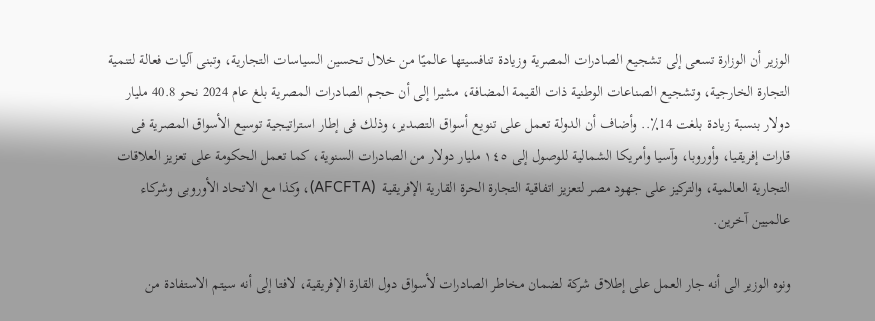الوزير أن الوزارة تسعى إلى تشجيع الصادرات المصرية وزيادة تنافسيتها عالميًا من خلال تحسين السياسات التجارية، وتبنى آليات فعالة لتنمية التجارة الخارجية، وتشجيع الصناعات الوطنية ذات القيمة المضافة، مشيرا إلى أن حجم الصادرات المصرية بلغ عام 2024 نحو 40.8 مليار دولار بنسبة زيادة بلغت 14٪.. وأضاف أن الدولة تعمل على تنويع أسواق التصدير، وذلك فى إطار استراتيجية توسيع الأسواق المصرية فى قارات إفريقيا، وأوروبا، وآسيا وأمريكا الشمالية للوصول إلى ١٤٥ مليار دولار من الصادرات السنوية، كما تعمل الحكومة على تعزيز العلاقات التجارية العالمية، والتركيز على جهود مصر لتعزيز اتفاقية التجارة الحرة القارية الإفريقية  (AFCFTA)، وكذا مع الاتحاد الأوروبى وشركاء عالميين آخرين.

ونوه الوزير الى أنه جار العمل على إطلاق شركة لضمان مخاطر الصادرات لأسواق دول القارة الإفريقية، لافتا إلى أنه سيتم الاستفادة من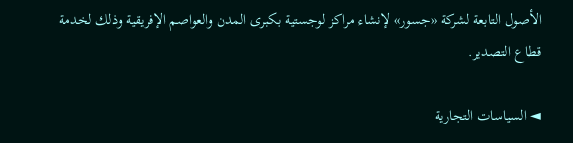الأصول التابعة لشركة «جسور» لإنشاء مراكز لوجستية بكبرى المدن والعواصم الإفريقية وذلك لخدمة قطاع التصدير.

◄ السياسات التجارية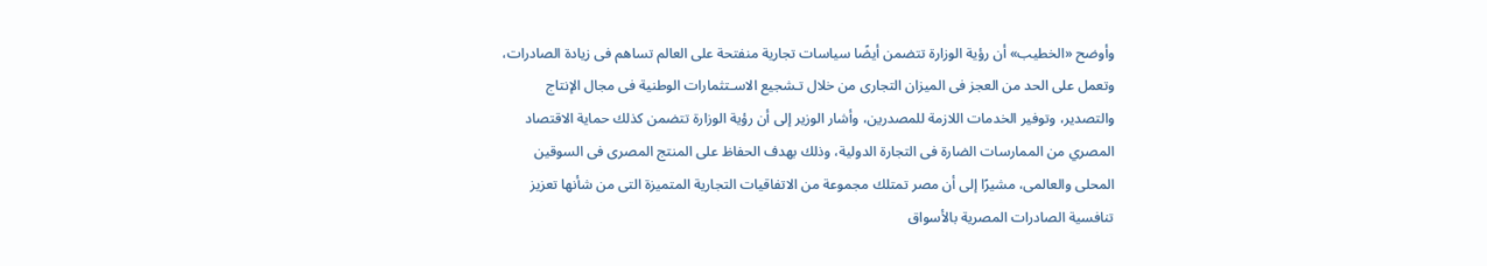وأوضح «الخطيب» أن رؤية الوزارة تتضمن أيضًا سياسات تجارية منفتحة على العالم تساهم فى زيادة الصادرات، وتعمل على الحد من العجز فى الميزان التجارى من خلال تـشجيع الاسـتثمارات الوطنية فى مجال الإنتاج والتصدير، وتوفير الخدمات اللازمة للمصدرين، وأشار الوزير إلى أن رؤية الوزارة تتضمن كذلك حماية الاقتصاد المصري من الممارسات الضارة فى التجارة الدولية، وذلك بهدف الحفاظ على المنتج المصرى فى السوقين المحلى والعالمى، مشيرًا إلى أن مصر تمتلك مجموعة من الاتفاقيات التجارية المتميزة التى من شأنها تعزيز تنافسية الصادرات المصرية بالأسواق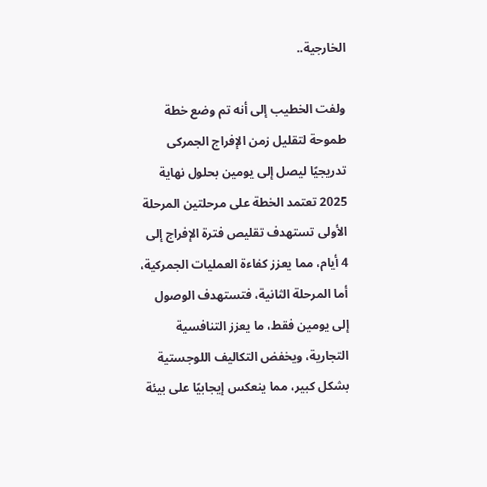الخارجية..

ولفت الخطيب إلى أنه تم وضع خطة طموحة لتقليل زمن الإفراج الجمركى تدريجيًا ليصل إلى يومين بحلول نهاية 2025 تعتمد الخطة على مرحلتين المرحلة الأولى تستهدف تقليص فترة الإفراج إلى 4 أيام، مما يعزز كفاءة العمليات الجمركية، أما المرحلة الثانية، فتستهدف الوصول إلى يومين فقط، ما يعزز التنافسية التجارية، ويخفض التكاليف اللوجستية بشكل كبير، مما ينعكس إيجابيًا على بيئة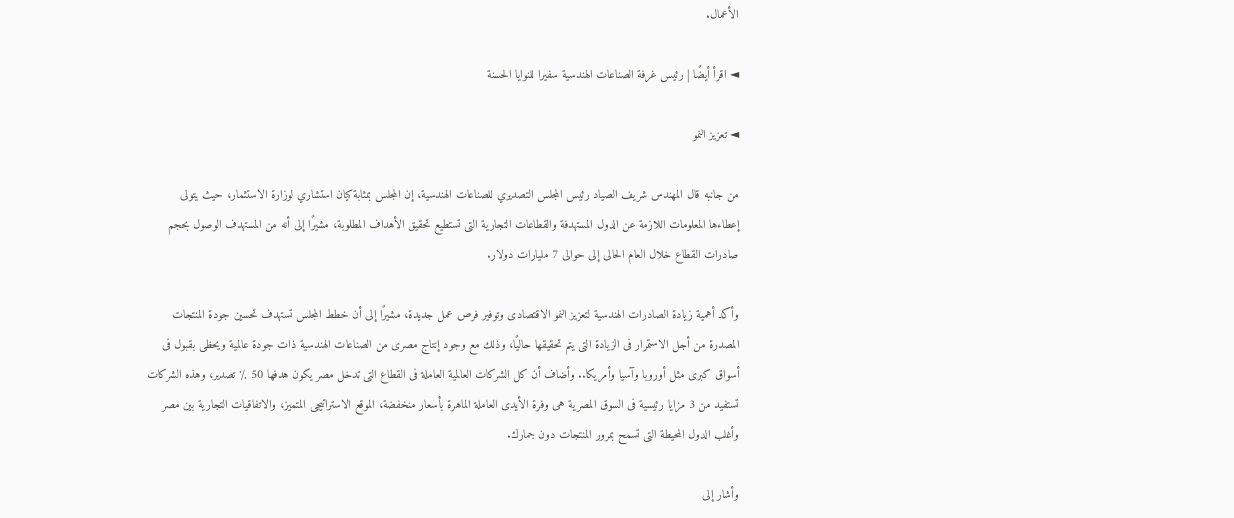الأعمال.

◄ اقرأ أيضًا | رئيس غرفة الصناعات الهندسية سفيرا للنوايا الحسنة

◄ تعزيز النمو

من جانبه قال المهندس شريف الصياد رئيس المجلس التصديري للصناعات الهندسية، إن المجلس بمثابة كيان استشاري لوزارة الاستثمار، حيث يتولى إعطاءها المعلومات اللازمة عن الدول المستهدفة والقطاعات التجارية التى تستطيع تحقيق الأهداف المطلوبة، مشيرًا إلى أنه من المستهدف الوصول بحجم صادرات القطاع خلال العام الحالى إلى حوالى 7 مليارات دولار.

وأكد أهمية زيادة الصادرات الهندسية لتعزيز النمو الاقتصادى وتوفير فرص عمل جديدة، مشيرًا إلى أن خطط المجلس تستهدف تحسين جودة المنتجات المصدرة من أجل الاستمرار فى الزيادة التى يتم تحقيقها حاليًا، وذلك مع وجود إنتاج مصرى من الصناعات الهندسية ذات جودة عالمية ويحظى بقبول فى أسواق كبرى مثل أوروبا وآسيا وأمريكا.. وأضاف أن كل الشركات العالمية العاملة فى القطاع التى تدخل مصر يكون هدفها 50 ٪ تصدير، وهذه الشركات تستفيد من 3 مزايا رئيسية فى السوق المصرية هى وفرة الأيدى العاملة الماهرة بأسعار منخفضة، الموقع الاستراتيجى المتميز، والاتفاقيات التجارية بين مصر وأغلب الدول المحيطة التى تسمح بمرور المنتجات دون جمارك.

وأشار إلى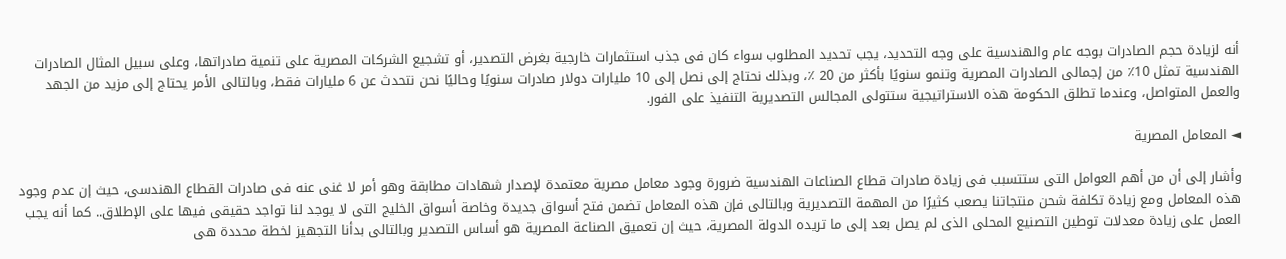أنه لزيادة حجم الصادرات بوجه عام والهندسية على وجه التحديد، يجب تحديد المطلوب سواء كان فى جذب استثمارات خارجية بغرض التصدير، أو تشجيع الشركات المصرية على تنمية صادراتها، وعلى سبيل المثال الصادرات الهندسية تمثل 10٪ من إجمالى الصادرات المصرية وتنمو سنويًا بأكثر من 20 ٪، وبذلك نحتاج إلى نصل إلى 10 مليارات دولار صادرات سنويًا وحاليًا نحن نتحدث عن 6 مليارات فقط، وبالتالى الأمر يحتاج إلى مزيد من الجهد والعمل المتواصل، وعندما تطلق الحكومة هذه الاستراتيجية ستتولى المجالس التصديرية التنفيذ على الفور.

◄ المعامل المصرية

وأشار إلى أن من أهم العوامل التى ستتسبب فى زيادة صادرات قطاع الصناعات الهندسية ضرورة وجود معامل مصرية معتمدة لإصدار شهادات مطابقة وهو أمر لا غنى عنه فى صادرات القطاع الهندسى، حيث إن عدم وجود هذه المعامل ومع زيادة تكلفة شحن منتجاتنا يصعب كثيرًا من المهمة التصديرية وبالتالى فإن هذه المعامل تضمن فتح أسواق جديدة وخاصة أسواق الخليج التى لا يوجد لنا تواجد حقيقى فيها على الإطلاق.. كما أنه يجب العمل على زيادة معدلات توطين التصنيع المحلى الذى لم يصل بعد إلى ما تريده الدولة المصرية، حيث إن تعميق الصناعة المصرية هو أساس التصدير وبالتالى بدأنا التجهيز لخطة محددة هى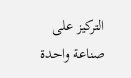التركيز على صناعة واحدة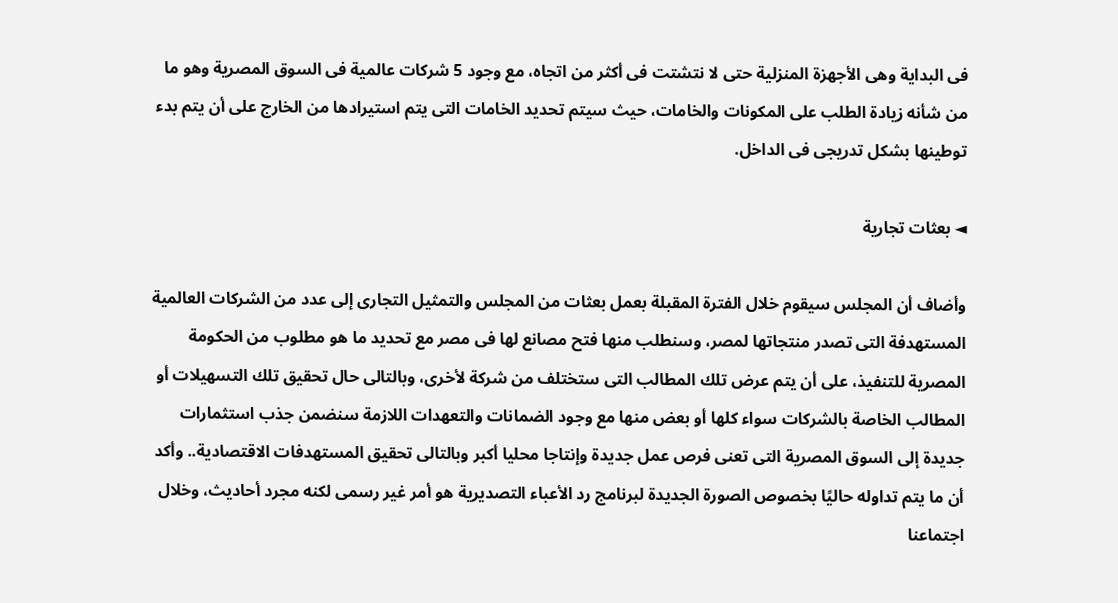فى البداية وهى الأجهزة المنزلية حتى لا نتشتت فى أكثر من اتجاه، مع وجود 5 شركات عالمية فى السوق المصرية وهو ما من شأنه زيادة الطلب على المكونات والخامات، حيث سيتم تحديد الخامات التى يتم استيرادها من الخارج على أن يتم بدء توطينها بشكل تدريجى فى الداخل.

◄ بعثات تجارية

وأضاف أن المجلس سيقوم خلال الفترة المقبلة بعمل بعثات من المجلس والتمثيل التجارى إلى عدد من الشركات العالمية المستهدفة التى تصدر منتجاتها لمصر، وسنطلب منها فتح مصانع لها فى مصر مع تحديد ما هو مطلوب من الحكومة المصرية للتنفيذ، على أن يتم عرض تلك المطالب التى ستختلف من شركة لأخرى، وبالتالى حال تحقيق تلك التسهيلات أو المطالب الخاصة بالشركات سواء كلها أو بعض منها مع وجود الضمانات والتعهدات اللازمة سنضمن جذب استثمارات جديدة إلى السوق المصرية التى تعنى فرص عمل جديدة وإنتاجا محليا أكبر وبالتالى تحقيق المستهدفات الاقتصادية.. وأكد أن ما يتم تداوله حاليًا بخصوص الصورة الجديدة لبرنامج رد الأعباء التصديرية هو أمر غير رسمى لكنه مجرد أحاديث، وخلال اجتماعنا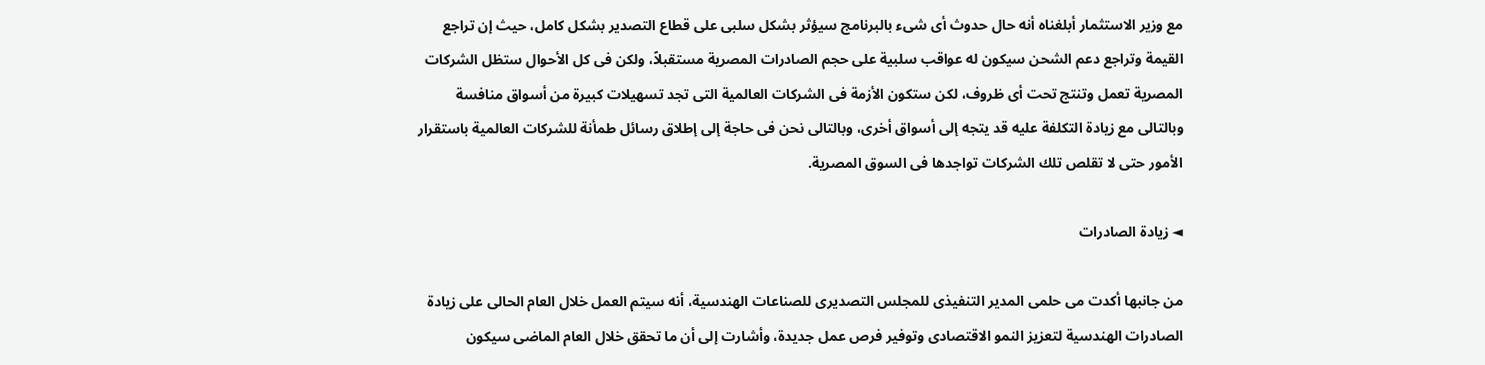مع وزير الاستثمار أبلغناه أنه حال حدوث أى شىء بالبرنامج سيؤثر بشكل سلبى على قطاع التصدير بشكل كامل، حيث إن تراجع القيمة وتراجع دعم الشحن سيكون له عواقب سلبية على حجم الصادرات المصرية مستقبلاً، ولكن فى كل الأحوال ستظل الشركات المصرية تعمل وتنتج تحت أى ظروف، لكن ستكون الأزمة فى الشركات العالمية التى تجد تسهيلات كبيرة من أسواق منافسة وبالتالى مع زيادة التكلفة عليه قد يتجه إلى أسواق أخرى، وبالتالى نحن فى حاجة إلى إطلاق رسائل طمأنة للشركات العالمية باستقرار الأمور حتى لا تقلص تلك الشركات تواجدها فى السوق المصرية.

◄ زيادة الصادرات

من جانبها أكدت مى حلمى المدير التنفيذى للمجلس التصديرى للصناعات الهندسية، أنه سيتم العمل خلال العام الحالى على زيادة الصادرات الهندسية لتعزيز النمو الاقتصادى وتوفير فرص عمل جديدة، وأشارت إلى أن ما تحقق خلال العام الماضى سيكون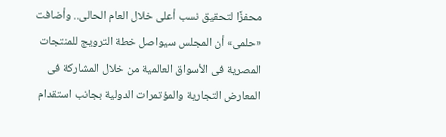محفزًا لتحقيق نسب أعلى خلال العام الحالى.. وأضافت «حلمى» أن المجلس سيواصل خطة الترويج للمنتجات المصرية فى الأسواق العالمية من خلال المشاركة فى المعارض التجارية والمؤتمرات الدولية بجانب استقدام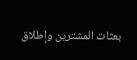بعثات المشترين وإطلاق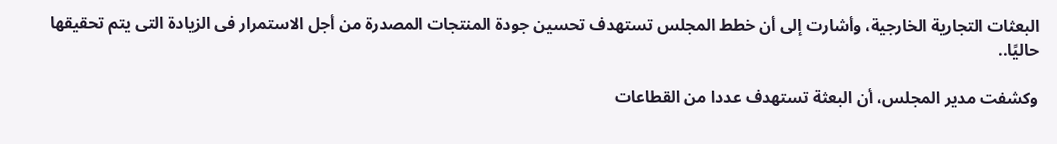البعثات التجارية الخارجية، وأشارت إلى أن خطط المجلس تستهدف تحسين جودة المنتجات المصدرة من أجل الاستمرار فى الزيادة التى يتم تحقيقها حاليًا..

وكشفت مدير المجلس، أن البعثة تستهدف عددا من القطاعات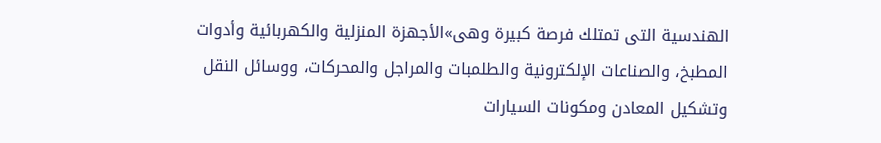الهندسية التى تمتلك فرصة كبيرة وهى»الأجهزة المنزلية والكهربائية وأدوات المطبخ، والصناعات الإلكترونية والطلمبات والمراجل والمحركات، ووسائل النقل وتشكيل المعادن ومكونات السيارات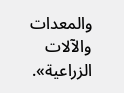والمعدات والآلات الزراعية».